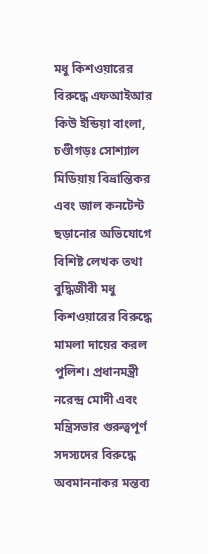মধু কিশওয়ারের বিরুদ্ধে এফআইআর
কিউ ইন্ডিয়া বাংলা, চণ্ডীগড়ঃ সোশ্যাল মিডিয়ায় বিভ্রান্তিকর এবং জাল কনটেন্ট ছড়ানোর অভিযোগে বিশিষ্ট লেখক তথা বুদ্ধিজীবী মধু কিশওয়ারের বিরুদ্ধে মামলা দায়ের করল পুলিশ। প্রধানমন্ত্রী নরেন্দ্র মোদী এবং মন্ত্রিসভার গুরুত্বপূর্ণ সদস্যদের বিরুদ্ধে অবমাননাকর মন্তব্য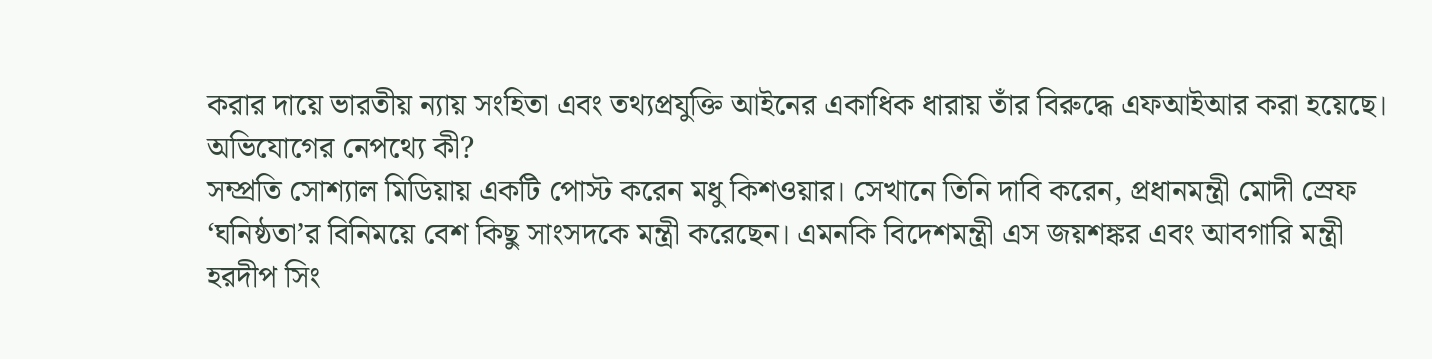করার দায়ে ভারতীয় ন্যায় সংহিতা এবং তথ্যপ্রযুক্তি আইনের একাধিক ধারায় তাঁর বিরুদ্ধে এফআইআর করা হয়েছে।
অভিযোগের নেপথ্যে কী?
সম্প্রতি সোশ্যাল মিডিয়ায় একটি পোস্ট করেন মধু কিশওয়ার। সেখানে তিনি দাবি করেন, প্রধানমন্ত্রী মোদী স্রেফ ‘ঘনিষ্ঠতা’র বিনিময়ে বেশ কিছু সাংসদকে মন্ত্রী করেছেন। এমনকি বিদেশমন্ত্রী এস জয়শঙ্কর এবং আবগারি মন্ত্রী হরদীপ সিং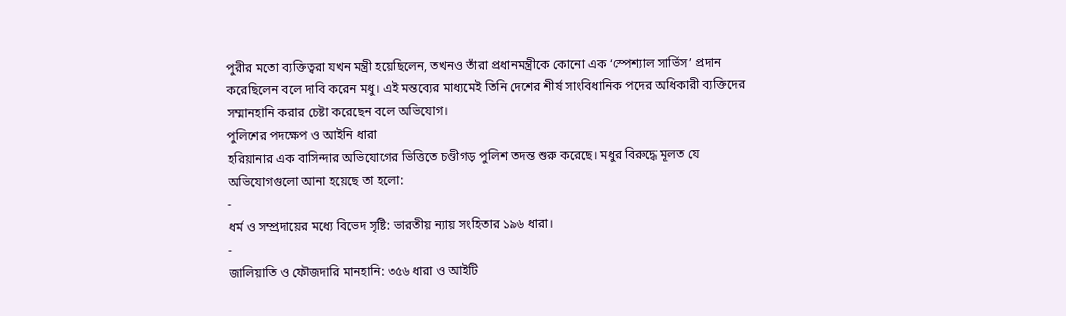পুরীর মতো ব্যক্তিত্বরা যখন মন্ত্রী হয়েছিলেন, তখনও তাঁরা প্রধানমন্ত্রীকে কোনো এক ‘স্পেশ্যাল সার্ভিস’ প্রদান করেছিলেন বলে দাবি করেন মধু। এই মন্তব্যের মাধ্যমেই তিনি দেশের শীর্ষ সাংবিধানিক পদের অধিকারী ব্যক্তিদের সম্মানহানি করার চেষ্টা করেছেন বলে অভিযোগ।
পুলিশের পদক্ষেপ ও আইনি ধারা
হরিয়ানার এক বাসিন্দার অভিযোগের ভিত্তিতে চণ্ডীগড় পুলিশ তদন্ত শুরু করেছে। মধুর বিরুদ্ধে মূলত যে অভিযোগগুলো আনা হয়েছে তা হলো:
-
ধর্ম ও সম্প্রদায়ের মধ্যে বিভেদ সৃষ্টি: ভারতীয় ন্যায় সংহিতার ১৯৬ ধারা।
-
জালিয়াতি ও ফৌজদারি মানহানি: ৩৫৬ ধারা ও আইটি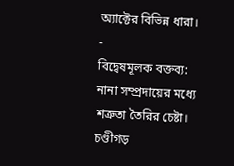অ্যাক্টের বিভিন্ন ধারা।
-
বিদ্বেষমূলক বক্তব্য: নানা সম্প্রদায়ের মধ্যে শত্রুতা তৈরির চেষ্টা।
চণ্ডীগড়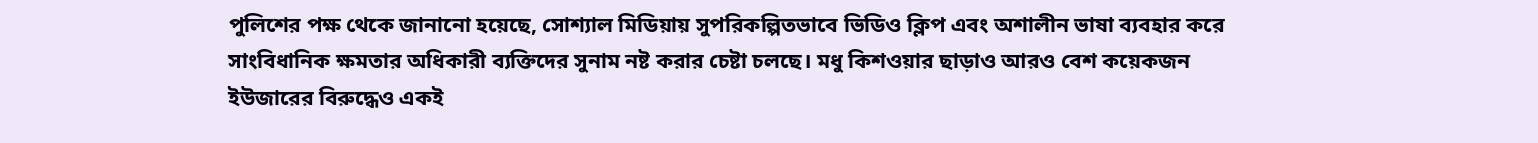পুলিশের পক্ষ থেকে জানানো হয়েছে, সোশ্যাল মিডিয়ায় সুপরিকল্পিতভাবে ভিডিও ক্লিপ এবং অশালীন ভাষা ব্যবহার করে সাংবিধানিক ক্ষমতার অধিকারী ব্যক্তিদের সুনাম নষ্ট করার চেষ্টা চলছে। মধু কিশওয়ার ছাড়াও আরও বেশ কয়েকজন ইউজারের বিরুদ্ধেও একই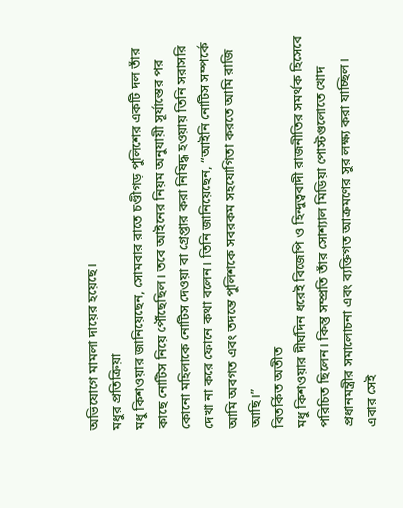অভিযোগে মামলা দায়ের হয়েছে।
মধুর প্রতিক্রিয়া
মধু কিশওয়ার জানিয়েছেন, সোমবার রাতে চণ্ডীগড় পুলিশের একটি দল তাঁর কাছে নোটিস নিয়ে পৌঁছেছিল। তবে আইনের নিয়ম অনুযায়ী সূর্যাস্তের পর কোনো মহিলাকে নোটিস দেওয়া বা গ্রেপ্তার করা নিষিদ্ধ হওয়ায় তিনি সরাসরি দেখা না করে ফোনে কথা বলেন। তিনি জানিয়েছেন, “আইনি নোটিস সম্পর্কে আমি অবগত এবং তদন্তে পুলিশকে সবরকম সহযোগিতা করতে আমি রাজি আছি।”
বিতর্কিত অতীত
মধু কিশওয়ার দীর্ঘদিন ধরেই বিজেপি ও হিন্দুত্ববাদী রাজনীতির সমর্থক হিসেবে পরিচিত ছিলেন। কিন্তু সম্প্রতি তাঁর সোশ্যাল মিডিয়া পোস্টগুলোতে খোদ প্রধানমন্ত্রীর সমালোচনা এবং ব্যক্তিগত আক্রমণের সুর লক্ষ্য করা যাচ্ছিল। এবার সেই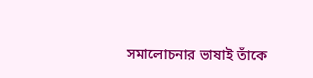সমালোচনার ভাষাই তাঁকে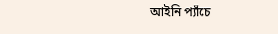আইনি প্যাঁচে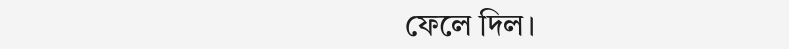ফেলে দিল।